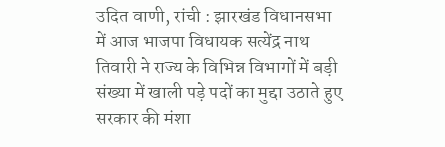उदित वाणी, रांची : झारखंड विधानसभा में आज भाजपा विधायक सत्येंद्र नाथ तिवारी ने राज्य के विभिन्न विभागों में बड़ी संख्या में खाली पड़े पदों का मुद्दा उठाते हुए सरकार की मंशा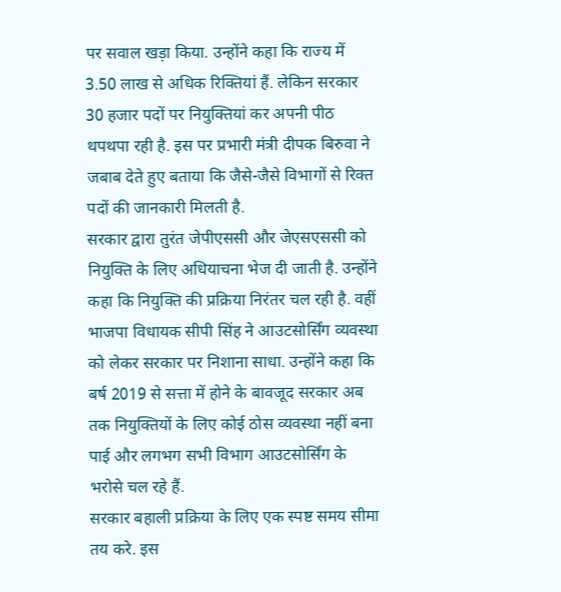पर सवाल खड़ा किया. उन्होंने कहा कि राज्य में 3.50 लाख से अधिक रिक्तियां हैं. लेकिन सरकार 30 हजार पदों पर नियुक्तियां कर अपनी पीठ थपथपा रही है. इस पर प्रभारी मंत्री दीपक बिरुवा ने जबाब देते हुए बताया कि जैसे-जैसे विभागों से रिक्त पदों की जानकारी मिलती है.
सरकार द्वारा तुरंत जेपीएससी और जेएसएससी को नियुक्ति के लिए अधियाचना भेज दी जाती है. उन्होंने कहा कि नियुक्ति की प्रक्रिया निरंतर चल रही है. वहीं भाजपा विधायक सीपी सिंह ने आउटसोर्सिंग व्यवस्था को लेकर सरकार पर निशाना साधा. उन्होंने कहा कि बर्ष 2019 से सत्ता में होने के बावजूद सरकार अब तक नियुक्तियों के लिए कोई ठोस व्यवस्था नहीं बना पाई और लगभग सभी विभाग आउटसोर्सिंग के भरोसे चल रहे हैं.
सरकार बहाली प्रक्रिया के लिए एक स्पष्ट समय सीमा तय करे. इस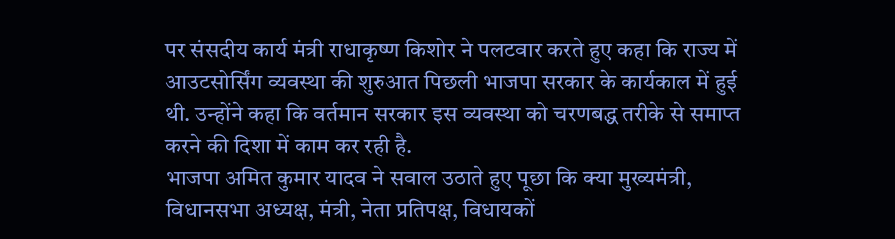पर संसदीय कार्य मंत्री राधाकृष्ण किशोर ने पलटवार करते हुए कहा कि राज्य में आउटसोर्सिंग व्यवस्था की शुरुआत पिछली भाजपा सरकार के कार्यकाल में हुई थी. उन्होंने कहा कि वर्तमान सरकार इस व्यवस्था को चरणबद्ध तरीके से समाप्त करने की दिशा में काम कर रही है.
भाजपा अमित कुमार यादव ने सवाल उठाते हुए पूछा कि क्या मुख्यमंत्री, विधानसभा अध्यक्ष, मंत्री, नेता प्रतिपक्ष, विधायकों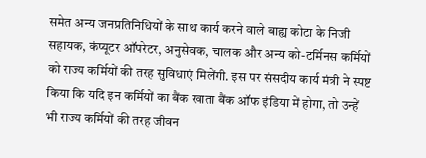समेत अन्य जनप्रतिनिधियों के साथ कार्य करने वाले बाह्य कोटा के निजी सहायक, कंप्यूटर ऑपरेटर, अनुसेवक, चालक और अन्य को-टर्मिनस कर्मियों को राज्य कर्मियों की तरह सुविधाएं मिलेंगी. इस पर संसदीय कार्य मंत्री ने स्पष्ट किया कि यदि इन कर्मियों का बैंक खाता बैंक ऑफ इंडिया में होगा, तो उन्हें भी राज्य कर्मियों की तरह जीवन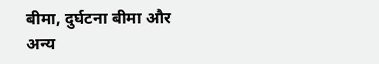बीमा, दुर्घटना बीमा और अन्य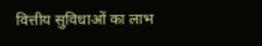वित्तीय सुविधाओं का लाभ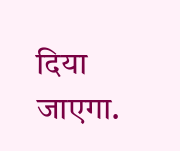दिया जाएगा.